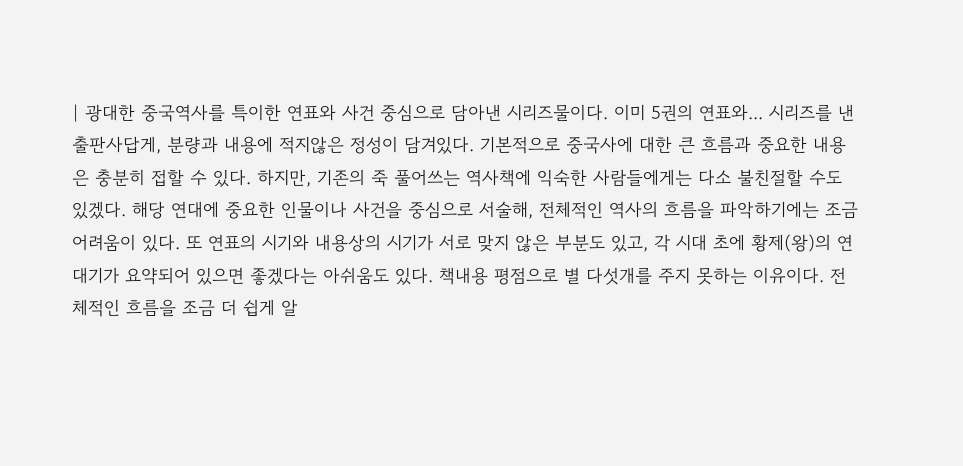| 광대한 중국역사를 특이한 연표와 사건 중심으로 담아낸 시리즈물이다. 이미 5권의 연표와... 시리즈를 낸 출판사답게, 분량과 내용에 적지않은 정성이 담겨있다. 기본적으로 중국사에 대한 큰 흐름과 중요한 내용은 충분히 접할 수 있다. 하지만, 기존의 죽 풀어쓰는 역사책에 익숙한 사람들에게는 다소 불친절할 수도 있겠다. 해당 연대에 중요한 인물이나 사건을 중심으로 서술해, 전체적인 역사의 흐름을 파악하기에는 조금 어려움이 있다. 또 연표의 시기와 내용상의 시기가 서로 맞지 않은 부분도 있고, 각 시대 초에 황제(왕)의 연대기가 요약되어 있으면 좋겠다는 아쉬움도 있다. 책내용 평점으로 별 다섯개를 주지 못하는 이유이다. 전체적인 흐름을 조금 더 쉽게 알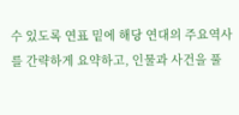수 있도록 연표 밑에 해당 연대의 주요역사를 간략하게 요약하고, 인물과 사건을 풀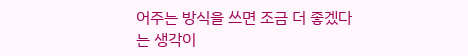어주는 방식을 쓰면 조금 더 좋겠다는 생각이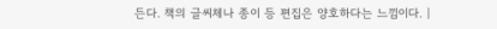든다. 책의 글씨체나 종이 등 편집은 양호하다는 느낌이다. |